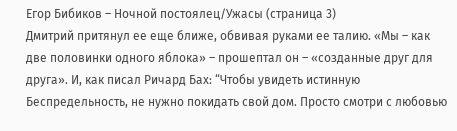Егор Бибиков – Ночной постоялец/Ужасы (страница 3)
Дмитрий притянул ее еще ближе, обвивая руками ее талию. «Мы – как две половинки одного яблока» – прошептал он – «созданные друг для друга». И, как писал Ричард Бах: “Чтобы увидеть истинную Беспредельность, не нужно покидать свой дом. Просто смотри с любовью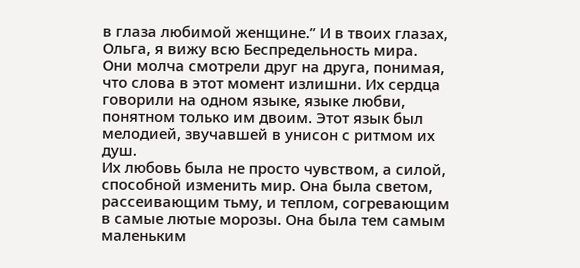в глаза любимой женщине.” И в твоих глазах, Ольга, я вижу всю Беспредельность мира.
Они молча смотрели друг на друга, понимая, что слова в этот момент излишни. Их сердца говорили на одном языке, языке любви, понятном только им двоим. Этот язык был мелодией, звучавшей в унисон с ритмом их душ.
Их любовь была не просто чувством, а силой, способной изменить мир. Она была светом, рассеивающим тьму, и теплом, согревающим в самые лютые морозы. Она была тем самым маленьким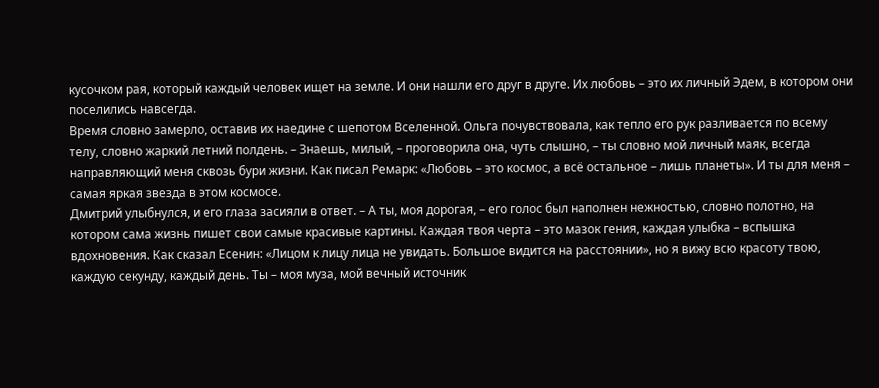кусочком рая, который каждый человек ищет на земле. И они нашли его друг в друге. Их любовь – это их личный Эдем, в котором они поселились навсегда.
Время словно замерло, оставив их наедине с шепотом Вселенной. Ольга почувствовала, как тепло его рук разливается по всему телу, словно жаркий летний полдень. – Знаешь, милый, – проговорила она, чуть слышно, – ты словно мой личный маяк, всегда направляющий меня сквозь бури жизни. Как писал Ремарк: «Любовь – это космос, а всё остальное – лишь планеты». И ты для меня – самая яркая звезда в этом космосе.
Дмитрий улыбнулся, и его глаза засияли в ответ. – А ты, моя дорогая, – его голос был наполнен нежностью, словно полотно, на котором сама жизнь пишет свои самые красивые картины. Каждая твоя черта – это мазок гения, каждая улыбка – вспышка вдохновения. Как сказал Есенин: «Лицом к лицу лица не увидать. Большое видится на расстоянии», но я вижу всю красоту твою, каждую секунду, каждый день. Ты – моя муза, мой вечный источник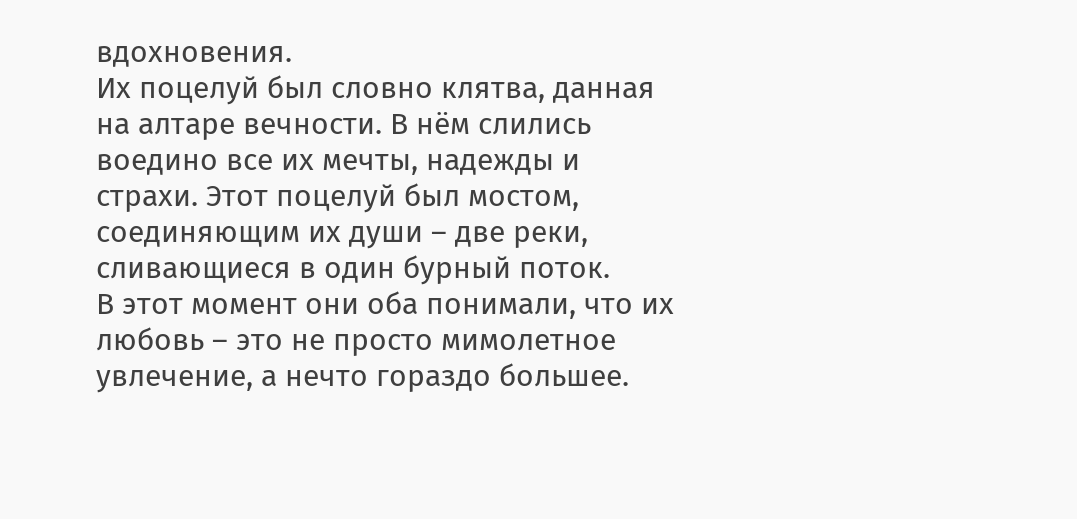вдохновения.
Их поцелуй был словно клятва, данная на алтаре вечности. В нём слились воедино все их мечты, надежды и страхи. Этот поцелуй был мостом, соединяющим их души – две реки, сливающиеся в один бурный поток.
В этот момент они оба понимали, что их любовь – это не просто мимолетное увлечение, а нечто гораздо большее.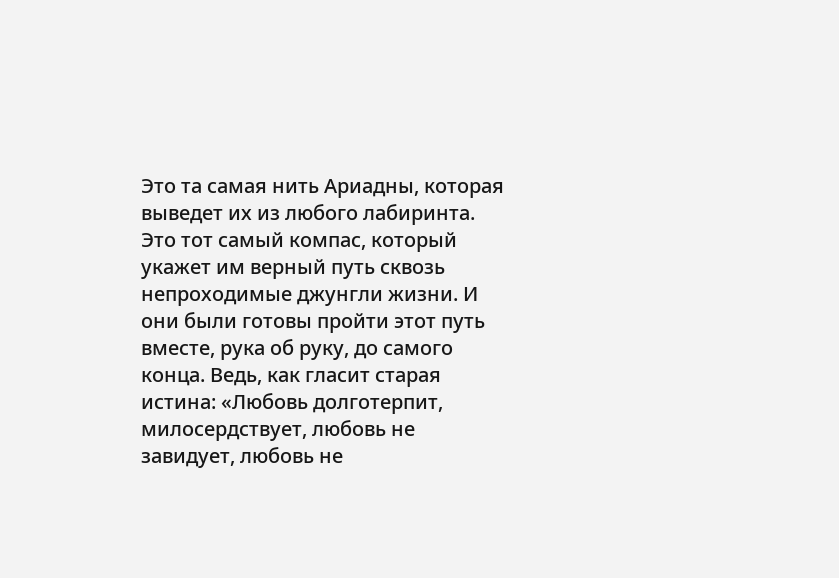Это та самая нить Ариадны, которая выведет их из любого лабиринта. Это тот самый компас, который укажет им верный путь сквозь непроходимые джунгли жизни. И они были готовы пройти этот путь вместе, рука об руку, до самого конца. Ведь, как гласит старая истина: «Любовь долготерпит, милосердствует, любовь не завидует, любовь не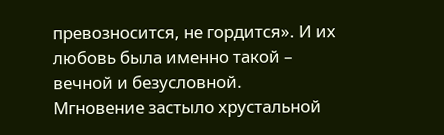превозносится, не гордится». И их любовь была именно такой – вечной и безусловной.
Мгновение застыло хрустальной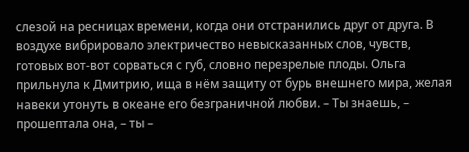слезой на ресницах времени, когда они отстранились друг от друга. В воздухе вибрировало электричество невысказанных слов, чувств, готовых вот-вот сорваться с губ, словно перезрелые плоды. Ольга прильнула к Дмитрию, ища в нём защиту от бурь внешнего мира, желая навеки утонуть в океане его безграничной любви. – Ты знаешь, – прошептала она, – ты –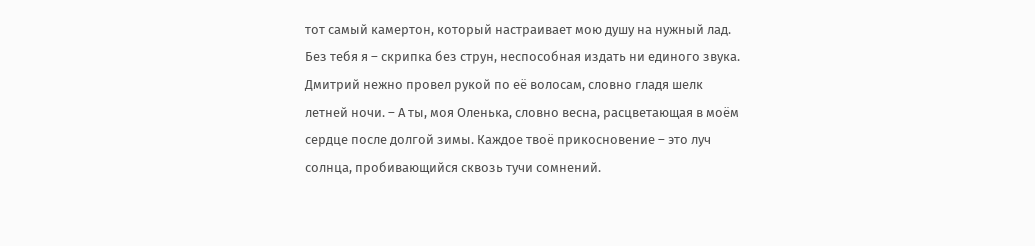тот самый камертон, который настраивает мою душу на нужный лад. Без тебя я – скрипка без струн, неспособная издать ни единого звука.
Дмитрий нежно провел рукой по её волосам, словно гладя шелк летней ночи. – А ты, моя Оленька, словно весна, расцветающая в моём сердце после долгой зимы. Каждое твоё прикосновение – это луч солнца, пробивающийся сквозь тучи сомнений.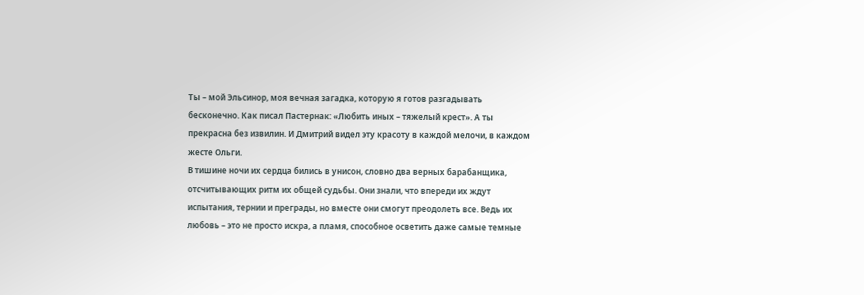Ты – мой Эльсинор, моя вечная загадка, которую я готов разгадывать бесконечно. Как писал Пастернак: «Любить иных – тяжелый крест». А ты прекрасна без извилин. И Дмитрий видел эту красоту в каждой мелочи, в каждом жесте Ольги.
В тишине ночи их сердца бились в унисон, словно два верных барабанщика, отсчитывающих ритм их общей судьбы. Они знали, что впереди их ждут испытания, тернии и преграды, но вместе они смогут преодолеть все. Ведь их любовь – это не просто искра, а пламя, способное осветить даже самые темные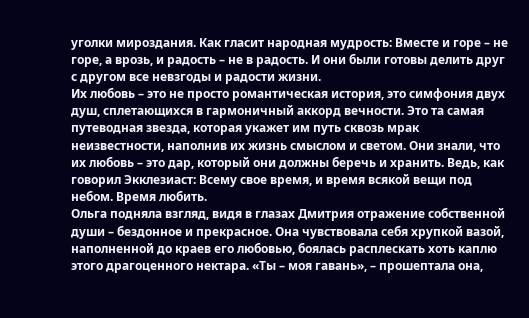уголки мироздания. Как гласит народная мудрость: Вместе и горе – не горе, а врозь, и радость – не в радость. И они были готовы делить друг с другом все невзгоды и радости жизни.
Их любовь – это не просто романтическая история, это симфония двух душ, сплетающихся в гармоничный аккорд вечности. Это та самая путеводная звезда, которая укажет им путь сквозь мрак неизвестности, наполнив их жизнь смыслом и светом. Они знали, что их любовь – это дар, который они должны беречь и хранить. Ведь, как говорил Экклезиаст: Всему свое время, и время всякой вещи под небом. Время любить.
Ольга подняла взгляд, видя в глазах Дмитрия отражение собственной души – бездонное и прекрасное. Она чувствовала себя хрупкой вазой, наполненной до краев его любовью, боялась расплескать хоть каплю этого драгоценного нектара. «Ты – моя гавань», – прошептала она,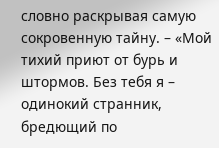словно раскрывая самую сокровенную тайну. – «Мой тихий приют от бурь и штормов. Без тебя я – одинокий странник, бредющий по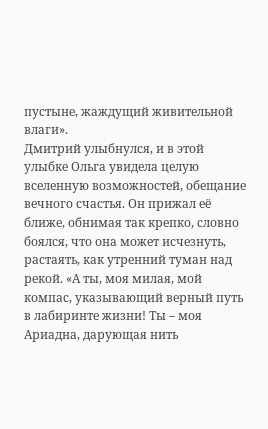пустыне, жаждущий живительной влаги».
Дмитрий улыбнулся, и в этой улыбке Ольга увидела целую вселенную возможностей, обещание вечного счастья. Он прижал её ближе, обнимая так крепко, словно боялся, что она может исчезнуть, растаять, как утренний туман над рекой. «А ты, моя милая, мой компас, указывающий верный путь в лабиринте жизни! Ты – моя Ариадна, дарующая нить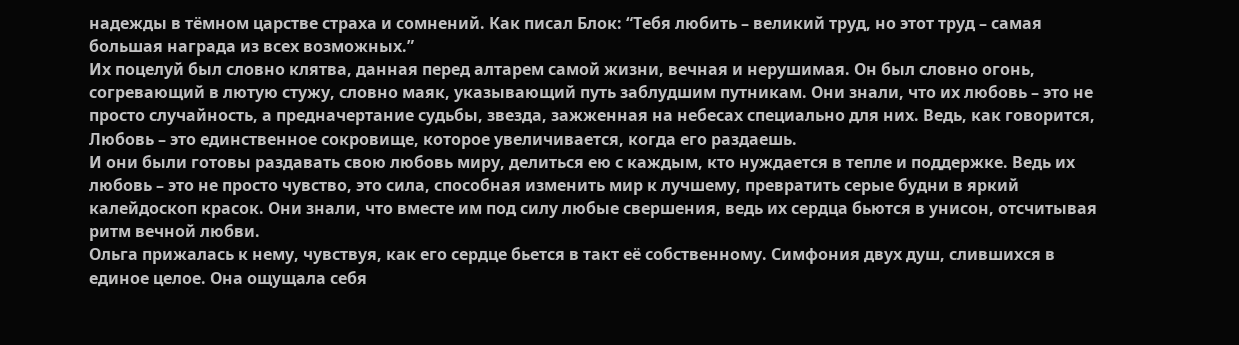надежды в тёмном царстве страха и сомнений. Как писал Блок: “Тебя любить – великий труд, но этот труд – самая большая награда из всех возможных.”
Их поцелуй был словно клятва, данная перед алтарем самой жизни, вечная и нерушимая. Он был словно огонь, согревающий в лютую стужу, словно маяк, указывающий путь заблудшим путникам. Они знали, что их любовь – это не просто случайность, а предначертание судьбы, звезда, зажженная на небесах специально для них. Ведь, как говорится, Любовь – это единственное сокровище, которое увеличивается, когда его раздаешь.
И они были готовы раздавать свою любовь миру, делиться ею с каждым, кто нуждается в тепле и поддержке. Ведь их любовь – это не просто чувство, это сила, способная изменить мир к лучшему, превратить серые будни в яркий калейдоскоп красок. Они знали, что вместе им под силу любые свершения, ведь их сердца бьются в унисон, отсчитывая ритм вечной любви.
Ольга прижалась к нему, чувствуя, как его сердце бьется в такт её собственному. Симфония двух душ, слившихся в единое целое. Она ощущала себя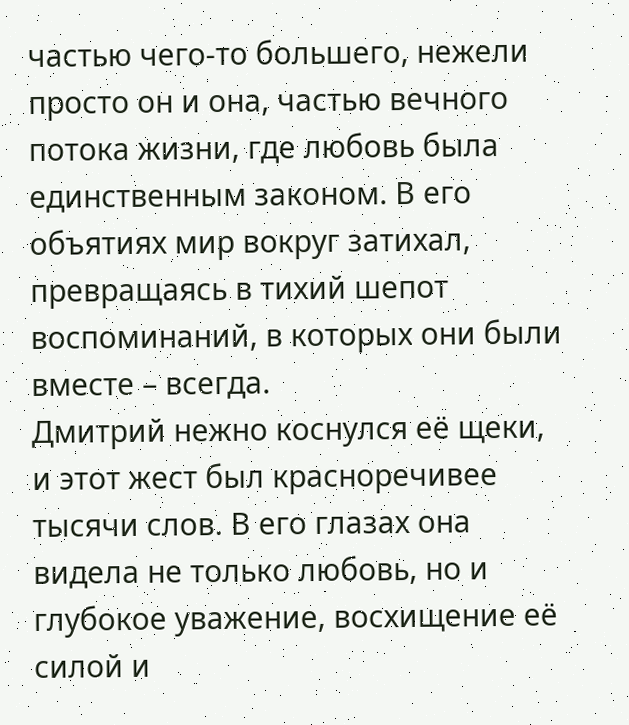частью чего-то большего, нежели просто он и она, частью вечного потока жизни, где любовь была единственным законом. В его объятиях мир вокруг затихал, превращаясь в тихий шепот воспоминаний, в которых они были вместе – всегда.
Дмитрий нежно коснулся её щеки, и этот жест был красноречивее тысячи слов. В его глазах она видела не только любовь, но и глубокое уважение, восхищение её силой и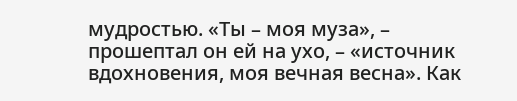мудростью. «Ты – моя муза», – прошептал он ей на ухо, – «источник вдохновения, моя вечная весна». Как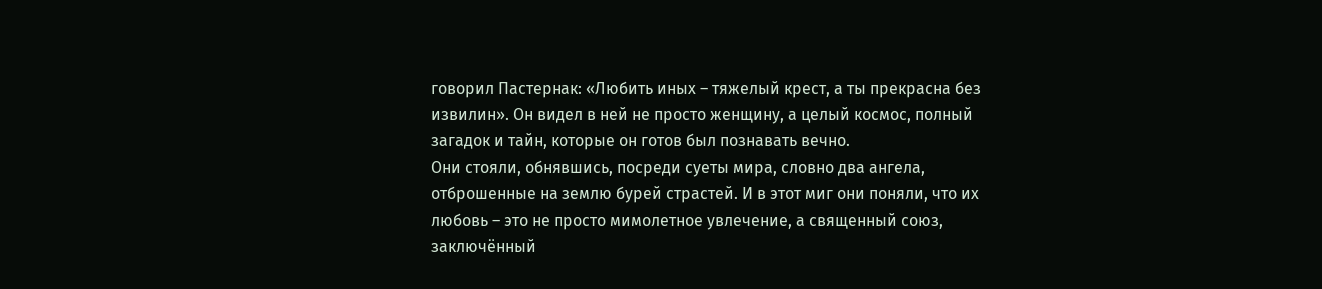говорил Пастернак: «Любить иных – тяжелый крест, а ты прекрасна без извилин». Он видел в ней не просто женщину, а целый космос, полный загадок и тайн, которые он готов был познавать вечно.
Они стояли, обнявшись, посреди суеты мира, словно два ангела, отброшенные на землю бурей страстей. И в этот миг они поняли, что их любовь – это не просто мимолетное увлечение, а священный союз, заключённый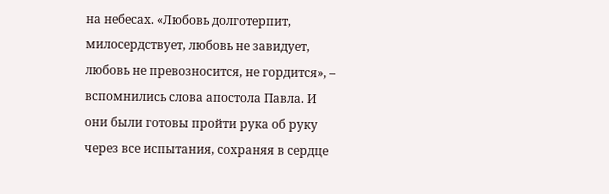на небесах. «Любовь долготерпит, милосердствует, любовь не завидует, любовь не превозносится, не гордится», – вспомнились слова апостола Павла. И они были готовы пройти рука об руку через все испытания, сохраняя в сердце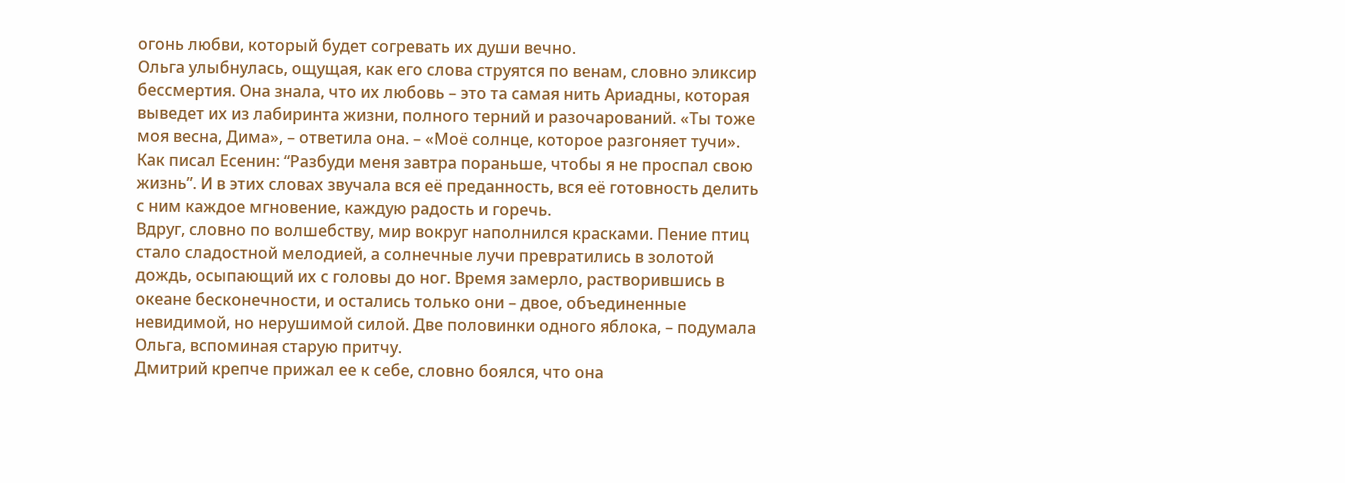огонь любви, который будет согревать их души вечно.
Ольга улыбнулась, ощущая, как его слова струятся по венам, словно эликсир бессмертия. Она знала, что их любовь – это та самая нить Ариадны, которая выведет их из лабиринта жизни, полного терний и разочарований. «Ты тоже моя весна, Дима», – ответила она. – «Моё солнце, которое разгоняет тучи». Как писал Есенин: “Разбуди меня завтра пораньше, чтобы я не проспал свою жизнь”. И в этих словах звучала вся её преданность, вся её готовность делить с ним каждое мгновение, каждую радость и горечь.
Вдруг, словно по волшебству, мир вокруг наполнился красками. Пение птиц стало сладостной мелодией, а солнечные лучи превратились в золотой дождь, осыпающий их с головы до ног. Время замерло, растворившись в океане бесконечности, и остались только они – двое, объединенные невидимой, но нерушимой силой. Две половинки одного яблока, – подумала Ольга, вспоминая старую притчу.
Дмитрий крепче прижал ее к себе, словно боялся, что она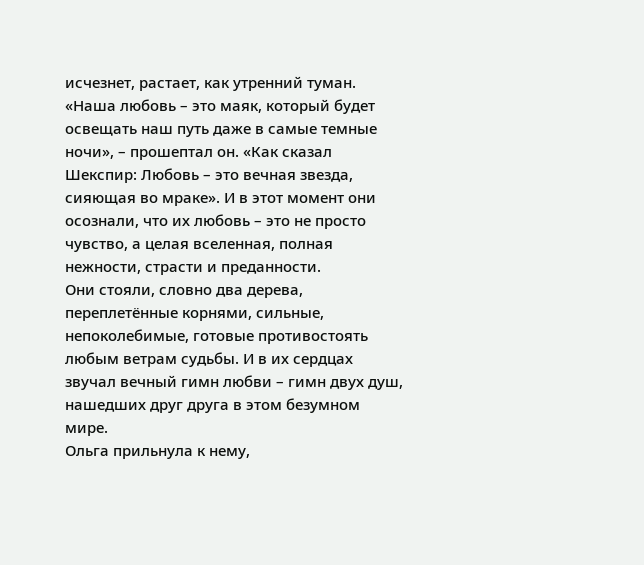исчезнет, растает, как утренний туман. «Наша любовь – это маяк, который будет освещать наш путь даже в самые темные ночи», – прошептал он. «Как сказал Шекспир: Любовь – это вечная звезда, сияющая во мраке». И в этот момент они осознали, что их любовь – это не просто чувство, а целая вселенная, полная нежности, страсти и преданности.
Они стояли, словно два дерева, переплетённые корнями, сильные, непоколебимые, готовые противостоять любым ветрам судьбы. И в их сердцах звучал вечный гимн любви – гимн двух душ, нашедших друг друга в этом безумном мире.
Ольга прильнула к нему,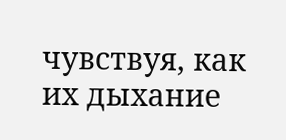чувствуя, как их дыхание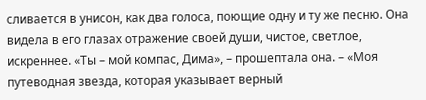сливается в унисон, как два голоса, поющие одну и ту же песню. Она видела в его глазах отражение своей души, чистое, светлое, искреннее. «Ты – мой компас, Дима», – прошептала она. – «Моя путеводная звезда, которая указывает верный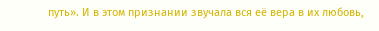путь». И в этом признании звучала вся её вера в их любовь,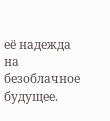её надежда на безоблачное будущее.